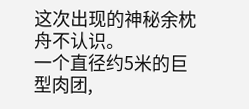这次出现的神秘余枕舟不认识。
一个直径约5米的巨型肉团,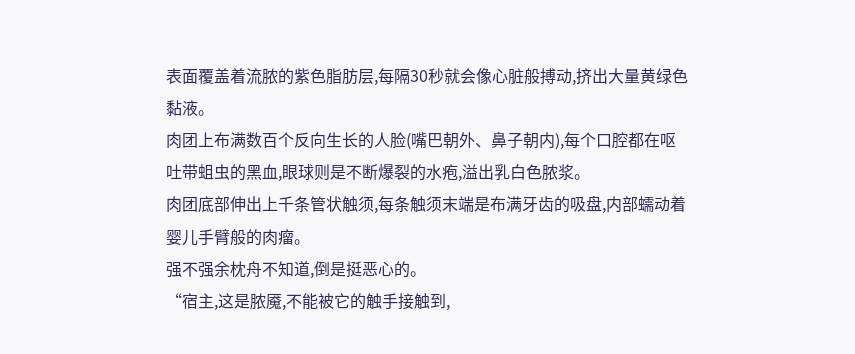表面覆盖着流脓的紫色脂肪层,每隔30秒就会像心脏般搏动,挤出大量黄绿色黏液。
肉团上布满数百个反向生长的人脸(嘴巴朝外、鼻子朝内),每个口腔都在呕吐带蛆虫的黑血,眼球则是不断爆裂的水疱,溢出乳白色脓浆。
肉团底部伸出上千条管状触须,每条触须末端是布满牙齿的吸盘,内部蠕动着婴儿手臂般的肉瘤。
强不强余枕舟不知道,倒是挺恶心的。
“宿主,这是脓魇,不能被它的触手接触到,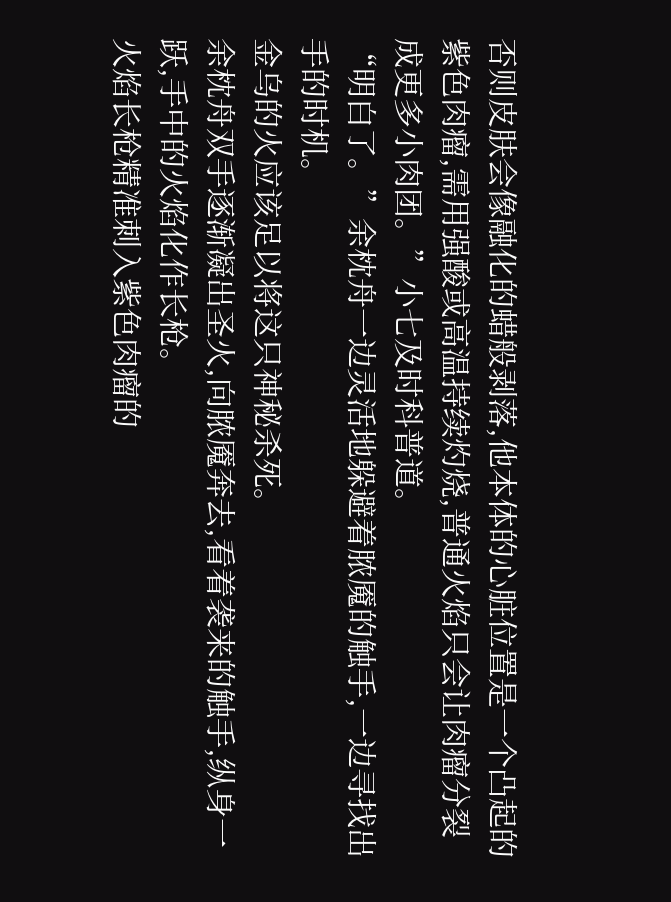否则皮肤会像融化的蜡般剥落,他本体的心脏位置是一个凸起的紫色肉瘤,需用强酸或高温持续灼烧,普通火焰只会让肉瘤分裂成更多小肉团。”小七及时科普道。
“明白了。”余枕舟一边灵活地躲避着脓魇的触手,一边寻找出手的时机。
金乌的火应该足以将这只神秘杀死。
余枕舟双手逐渐凝出圣火,向脓魇奔去,看着袭来的触手,纵身一跃,手中的火焰化作长枪。
火焰长枪精准刺入紫色肉瘤的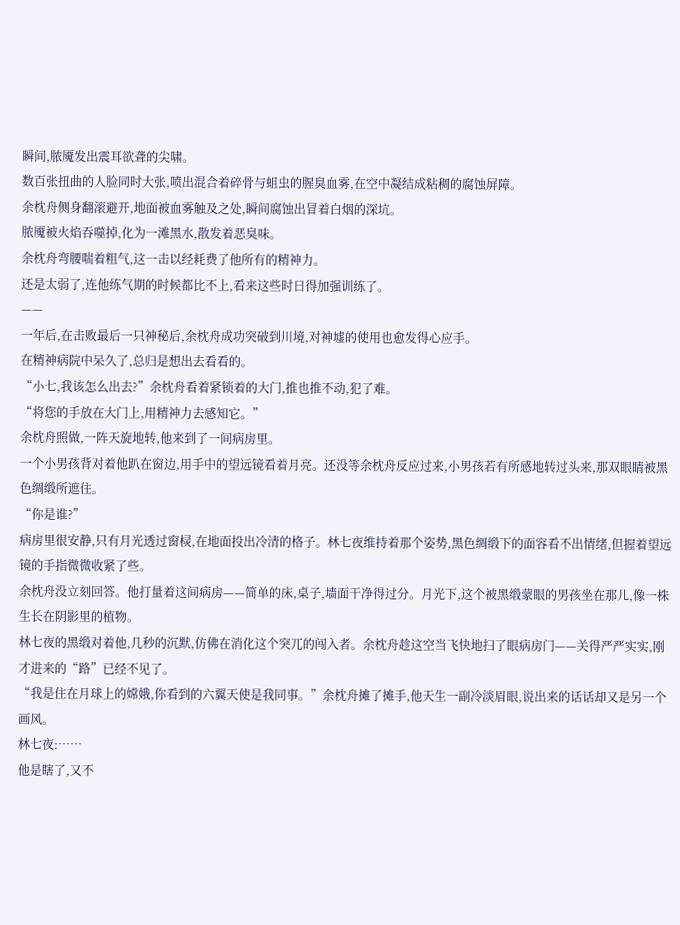瞬间,脓魇发出震耳欲聋的尖啸。
数百张扭曲的人脸同时大张,喷出混合着碎骨与蛆虫的腥臭血雾,在空中凝结成粘稠的腐蚀屏障。
余枕舟侧身翻滚避开,地面被血雾触及之处,瞬间腐蚀出冒着白烟的深坑。
脓魇被火焰吞噬掉,化为一滩黑水,散发着恶臭味。
余枕舟弯腰喘着粗气,这一击以经耗费了他所有的精神力。
还是太弱了,连他练气期的时候都比不上,看来这些时日得加强训练了。
——
一年后,在击败最后一只神秘后,余枕舟成功突破到川境,对神墟的使用也愈发得心应手。
在精神病院中呆久了,总归是想出去看看的。
“小七,我该怎么出去?”余枕舟看着紧锁着的大门,推也推不动,犯了难。
“将您的手放在大门上,用精神力去感知它。”
余枕舟照做,一阵天旋地转,他来到了一间病房里。
一个小男孩背对着他趴在窗边,用手中的望远镜看着月亮。还没等余枕舟反应过来,小男孩若有所感地转过头来,那双眼睛被黑色绸缎所遮住。
“你是谁?”
病房里很安静,只有月光透过窗棂,在地面投出冷清的格子。林七夜维持着那个姿势,黑色绸缎下的面容看不出情绪,但握着望远镜的手指微微收紧了些。
余枕舟没立刻回答。他打量着这间病房——简单的床,桌子,墙面干净得过分。月光下,这个被黑缎蒙眼的男孩坐在那儿,像一株生长在阴影里的植物。
林七夜的黑缎对着他,几秒的沉默,仿佛在消化这个突兀的闯入者。余枕舟趁这空当飞快地扫了眼病房门——关得严严实实,刚才进来的“路”已经不见了。
“我是住在月球上的嫦娥,你看到的六翼天使是我同事。”余枕舟摊了摊手,他天生一副冷淡眉眼,说出来的话话却又是另一个画风。
林七夜:……
他是瞎了,又不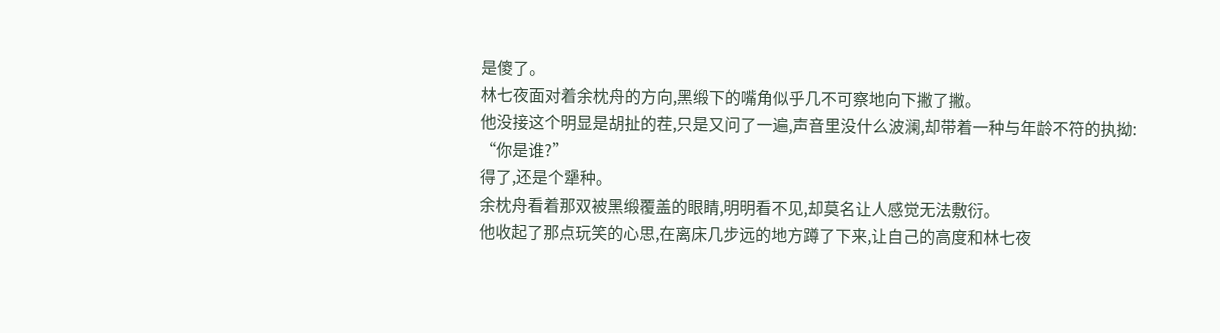是傻了。
林七夜面对着余枕舟的方向,黑缎下的嘴角似乎几不可察地向下撇了撇。
他没接这个明显是胡扯的茬,只是又问了一遍,声音里没什么波澜,却带着一种与年龄不符的执拗:
“你是谁?”
得了,还是个犟种。
余枕舟看着那双被黑缎覆盖的眼睛,明明看不见,却莫名让人感觉无法敷衍。
他收起了那点玩笑的心思,在离床几步远的地方蹲了下来,让自己的高度和林七夜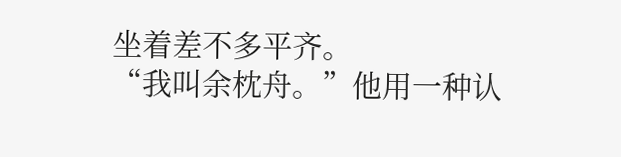坐着差不多平齐。
“我叫余枕舟。”他用一种认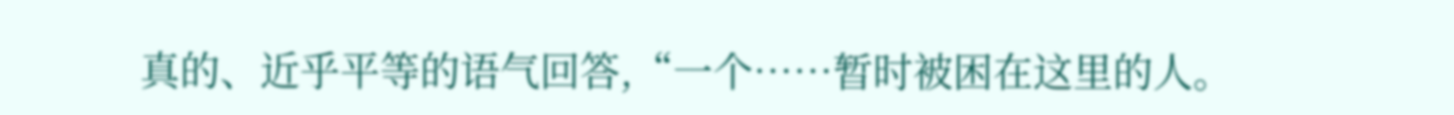真的、近乎平等的语气回答,“一个……暂时被困在这里的人。